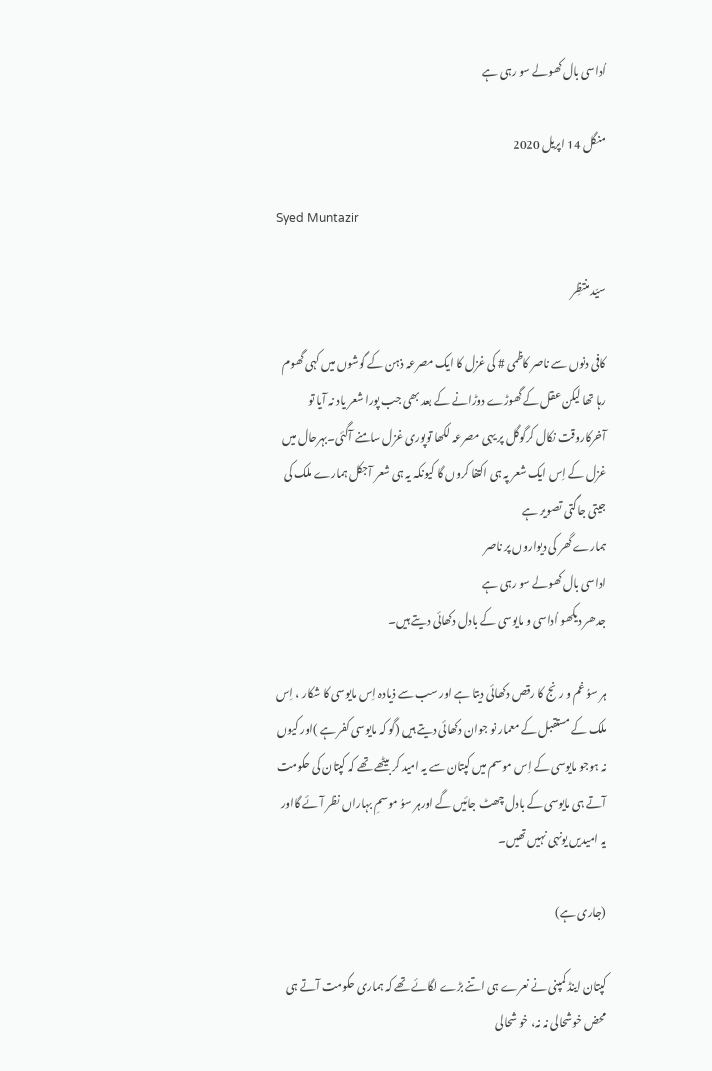اُداسی بال کھولے سو رہی ہے

منگل 14 اپریل 2020

Syed Muntazir

سیّد منتظِر

کافی دنوں سے ناصر کاظمی # کی غزل کا ایک مصرعہ ذہن کے گوشوں میں کہی گھوم رہا تھا لیکن عقل کے گھوڑے دوڑانے کے بعد بھی جب پورا شعر یاد نہ آیا تو آخرکاروقت نکال کرگوگل پر یہی مصرعہ لکھا توپوری غزل سامنے آگئی۔بہرحال میں غزل کے اِس ایک شعر پہ ہی اکتفا کروں گا کیونکہ یہ ہی شعر آجکل ہمارے ملک کی جیتی جاگتی تصویر ہے
ہمارے گھر کی دیواروں پر ناصر
اداسی بال کھولے سو رہی ہے
جدھر دیکھو اُداسی و مایوسی کے بادل دکھائی دیتے ہیں۔

ہر سوُ غم و رنج کا رقص دکھائی دیتا ہے اور سب سے ذیادہ اِس مایوسی کا شکار ، اِس ملک کے مستقبل کے معمار نو جوان دکھائی دیتے ہیں (گو کہ مایوسی کفر ہے )اور کیوں نہ ہوجو مایوسی کے اِس موسم میں کپتان سے یہ امید کر بیٹھے تھے کہ کپتان کی حکومت آتے ہی مایوسی کے بادل چھٹ جائیں گے اورہر سوُ موسمِ بہاراں نظر آئے گااور یہ امیدیں یونہی نہیں تھیں۔

(جاری ہے)

کپتان اینڈ کمپنی نے نعرے ہی اتنے بڑے لگائے تھے کہ ہماری حکومت آتے ہی محض خوشحالی نہ نہ، خو شحالی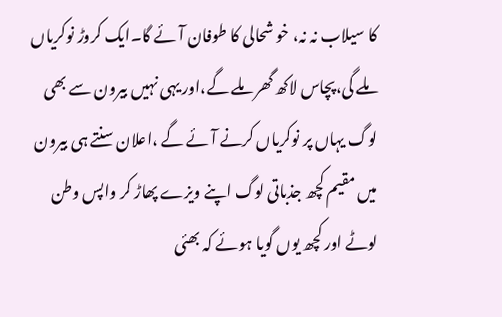کا سیلاب نہ نہ، خو شحالی کا طوفان آئے گا۔ایک کروڑ نوکریاں ملے گی،پچاس لاکھ گھر ملے گے،اور یہی نہیں بیرون سے بھی لوگ یہاں پر نوکریاں کرنے آئے گے ،اعلان سنتے ہی بیرون میں مقیم کچھ جذباتی لوگ اپنے ویزے پھاڑ کر واپس وطن لوٹے اور کچھ یوں گویا ہوئے کہ بھئی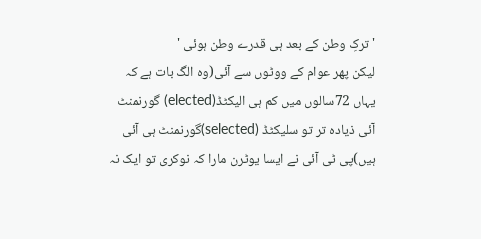'ترکِ وطن کے بعد ہی قدرے وطن ہوئی '
لیکن پھر عوام کے ووٹوں سے آئی(وہ الگ بات ہے کہ یہاں 72سالوں میں کم ہی الیکٹڈ(elected) گورنمنٹ آئی ذیادہ تر تو سلیکٹڈ (selected)گورنمنٹ ہی آئی ہیں)پی ٹی آئی نے ایسا یوٹرن مارا کہ نوکری تو ایک نہ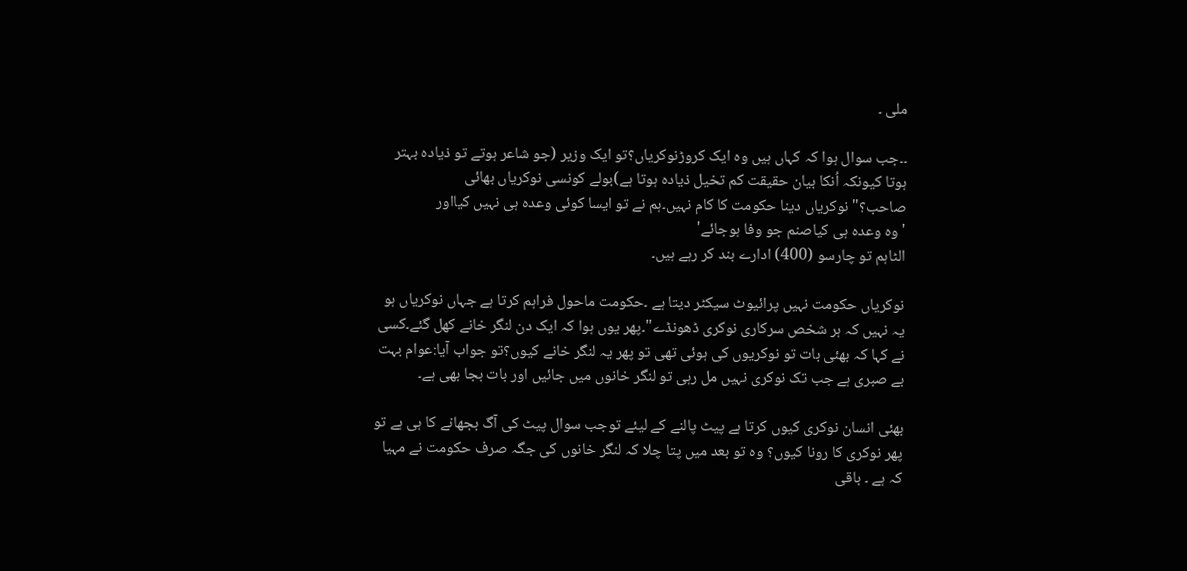ملی ۔

۔۔جب سوال ہوا کہ کہاں ہیں وہ ایک کروڑنوکریاں؟تو ایک وزیر (جو شاعر ہوتے تو ذیادہ بہتر ہوتا کیونکہ اُنکا بیان حقیقت کم تخیل ذیادہ ہوتا ہے)بولے کونسی نوکریاں بھائی صاحب؟"نوکریاں دینا حکومت کا کام نہیں۔ہم نے تو ایسا کوئی وعدہ ہی نہیں کیااور
'وہ وعدہ ہی کیاصنم جو وفا ہوجائے'
الٹاہم تو چارسو (400) ادارے بند کر رہے ہیں۔

نوکریاں حکومت نہیں پرائیوٹ سیکٹر دیتا ہے ۔حکومت ماحول فراہم کرتا ہے جہاں نوکریاں ہو یہ نہیں کہ ہر شخص سرکاری نوکری ڈھونڈے"۔پھر یوں ہوا کہ ایک دن لنگر خانے کھل گئے۔کسی نے کہا کہ بھئی بات تو نوکریوں کی ہوئی تھی تو پھر یہ لنگر خانے کیوں؟تو جواب آیا:عوام بہت بے صبری ہے جب تک نوکری نہیں مل رہی تو لنگر خانوں میں جائیں اور بات بجا بھی ہے۔

بھئی انسان نوکری کیوں کرتا ہے پیٹ پالنے کے لیئے توجب سوال پیٹ کی آگ بجھانے کا ہی ہے تو پھر نوکری کا رونا کیوں؟ وہ تو بعد میں پتا چلا کہ لنگر خانوں کی جگہ صرف حکومت نے مہیا کہ ہے ۔ باقی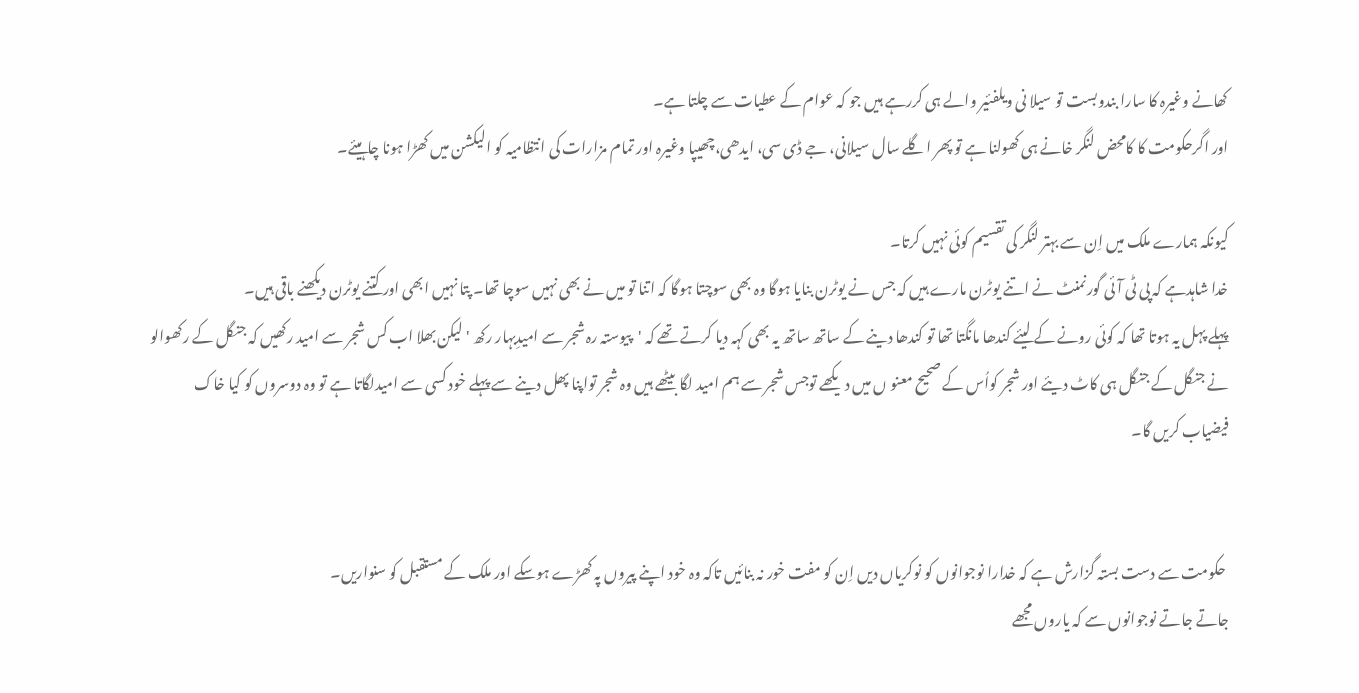کھانے وغیرہ کا سارا بندوبست تو سیلا نی ویلفئیر والے ہی کررہے ہیں جو کہ عوام کے عطیات سے چلتا ہے۔
اور اگرحکومت کا کامحض لنگر خانے ہی کھولنا ہے تو پھر اگلے سال سیلانی، جے ڈی سی، ایدھی،چھیپا وغیرہ اور تمام مزارات کی انتظامیہ کو الیکشن میں کھڑا ہونا چاہیئے۔

کیونکہ ہمارے ملک میں اِن سے بہتر لنگر کی تقسیم کوئی نہیں کرتا۔
خدا شاہدہے کہ پی ٹی آئی گورنمنٹ نے اتنے یوٹرن مارے ہیں کہ جس نے یوٹرن بنایا ہوگا وہ بھی سوچتا ہوگا کہ اتنا تو میں نے بھی نہیں سوچا تھا۔ پتا نہیں ابھی اور کتنے یوٹرن دیکھنے باقی ہیں۔
پہلے پہل یہ ہوتا تھا کہ کوئی رونے کے لیئے کندھا مانگتا تھا تو کندھا دینے کے ساتھ ساتھ یہ بھی کہہ دیا کرتے تھے کہ 'پیوستہ رہ شجر سے امیدِبہار رکھ ' لیکن بھلا اب کس شجر سے امید رکھیں کہ جنگل کے رکھوالو نے جنگل کے جنگل ہی کاٹ دیئے اور شجر کواُس کے صحیح معنو ں میں دیکھے توجس شجر سے ہم امید لگا بیٹھے ہیں وہ شجر تواپنا پھل دینے سے پہلے خود کسی سے امیدلگاتا ہے تو وہ دوسروں کو کیا خاک فیضیاب کریں گا۔


 حکومت سے دست بستہ گزارش ہے کہ خدارا نوجوانوں کو نوکریاں دیں اِن کو مفت خور نہ بنائیں تاکہ وہ خود اپنے پیروں پہ کھڑے ہوسکے اور ملک کے مستقبل کو سنواریں۔
جاتے جاتے نوجوانوں سے کہ یاروں مجھے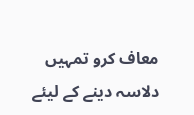معاف کرو تمہیں دلاسہ دینے کے لیئے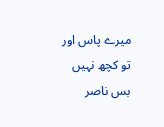میرے پاس اور تو کچھ نہیں بس ناصر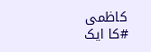کاظمی #کا ایک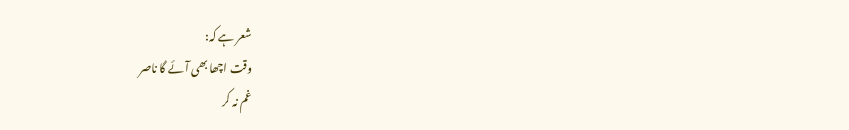شعر ہے کہ:
وقت اچھا بھی آئے گا ناصر
غم نہ کر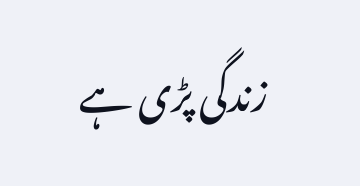زندگی پڑی ہے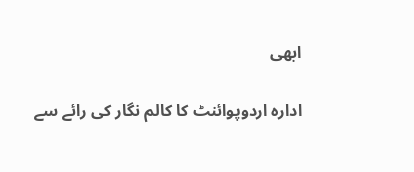ابھی

ادارہ اردوپوائنٹ کا کالم نگار کی رائے سے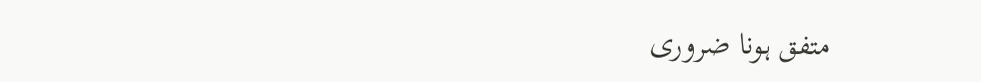متفق ہونا ضروری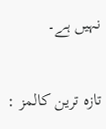نہیں ہے۔

تازہ ترین کالمز :